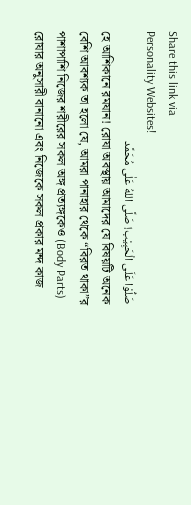Share this link via
Personality Websites!
صَلُّوْا عَلَی الْحَبِیْب! صَلَّی اللهُ عَلٰی مُحَمَّد
হে আশিকানে রমযান! রোযা অবস্থায় আমাদের যে বিষয়টি অনেক বেশি আবশ্যক তা হলো যে, আমরা পানাহার থেকে “বিরত থাকা”র পাশাপাশি নিজের শরীরের সকল অঙ্গ প্রত্যঙ্গকেও (Body Parts) রোযার অনুসারী বানানো এবং নিজেকে সকল প্রকার মন্দ কাজ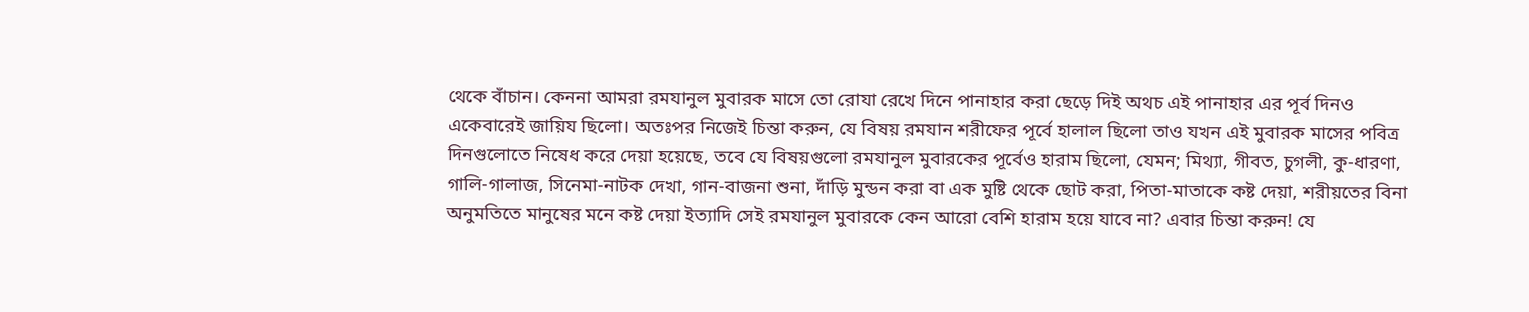থেকে বাঁচান। কেননা আমরা রমযানুল মুবারক মাসে তো রোযা রেখে দিনে পানাহার করা ছেড়ে দিই অথচ এই পানাহার এর পূর্ব দিনও একেবারেই জায়িয ছিলো। অতঃপর নিজেই চিন্তা করুন, যে বিষয় রমযান শরীফের পূর্বে হালাল ছিলো তাও যখন এই মুবারক মাসের পবিত্র দিনগুলোতে নিষেধ করে দেয়া হয়েছে, তবে যে বিষয়গুলো রমযানুল মুবারকের পূর্বেও হারাম ছিলো, যেমন; মিথ্যা, গীবত, চুগলী, কু-ধারণা, গালি-গালাজ, সিনেমা-নাটক দেখা, গান-বাজনা শুনা, দাঁড়ি মুন্ডন করা বা এক মুষ্টি থেকে ছোট করা, পিতা-মাতাকে কষ্ট দেয়া, শরীয়তের বিনা অনুমতিতে মানুষের মনে কষ্ট দেয়া ইত্যাদি সেই রমযানুল মুবারকে কেন আরো বেশি হারাম হয়ে যাবে না? এবার চিন্তা করুন! যে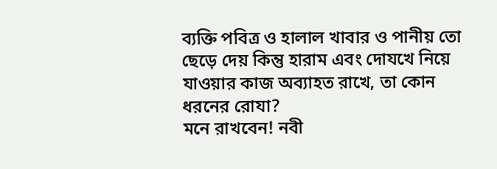ব্যক্তি পবিত্র ও হালাল খাবার ও পানীয় তো ছেড়ে দেয় কিন্তু হারাম এবং দোযখে নিয়ে যাওয়ার কাজ অব্যাহত রাখে, তা কোন ধরনের রোযা?
মনে রাখবেন! নবী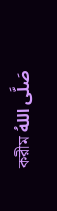করীম صَلَّی اللهُ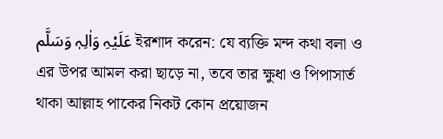عَلَیْہِ وَاٰلِہٖ وَسَلَّم ইরশাদ করেন: যে ব্যক্তি মন্দ কথা বলা ও এর উপর আমল করা ছাড়ে না, তবে তার ক্ষুধা ও পিপাসার্ত থাকা আল্লাহ পাকের নিকট কোন প্রয়োজন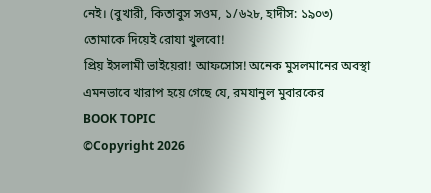নেই। (বুখারী, কিতাবুস সওম, ১/৬২৮, হাদীস: ১৯০৩)
তোমাকে দিয়েই রোযা খুলবো!
প্রিয় ইসলামী ভাইয়েরা! আফসোস! অনেক মুসলমানের অবস্থা এমনভাবে খারাপ হয়ে গেছে যে, রমযানুল মুবারকের
BOOK TOPIC
©Copyright 2026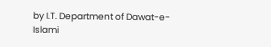by I.T. Department of Dawat-e-Islami